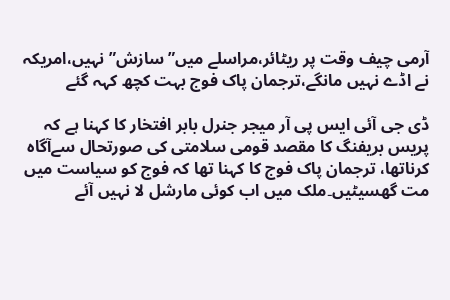آرمی چیف وقت پر ریٹائر،مراسلے میں”سازش”نہیں،امریکہ نے اڈے نہیں مانگے،ترجمان پاک فوج بہت کچھ کہہ گئے

ڈی جی آئی ایس پی آر میجر جنرل بابر افتخار کا کہنا ہے کہ پریس بریفنگ کا مقصد قومی سلامتی کی صورتحال سےآگاہ کرناتھا، ترجمان پاک فوج کا کہنا تھا کہ فوج کو سیاست میں مت گھسیٹیں۔ملک میں اب کوئی مارشل لا نہیں آئے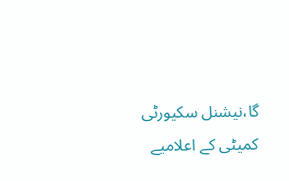گا،نیشنل سکیورٹی کمیٹی کے اعلامیے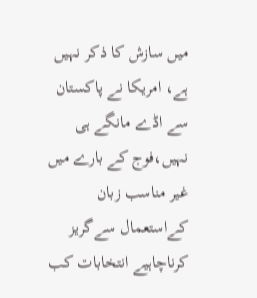میں سازش کا ذکر نہیں ہے، امریکا نے پاکستان سے اڈے مانگے ہی نہیں،فوج کے بارے میں غیر مناسب زبان کےاستعمال سےگریز کرناچاہیے انتخابات کب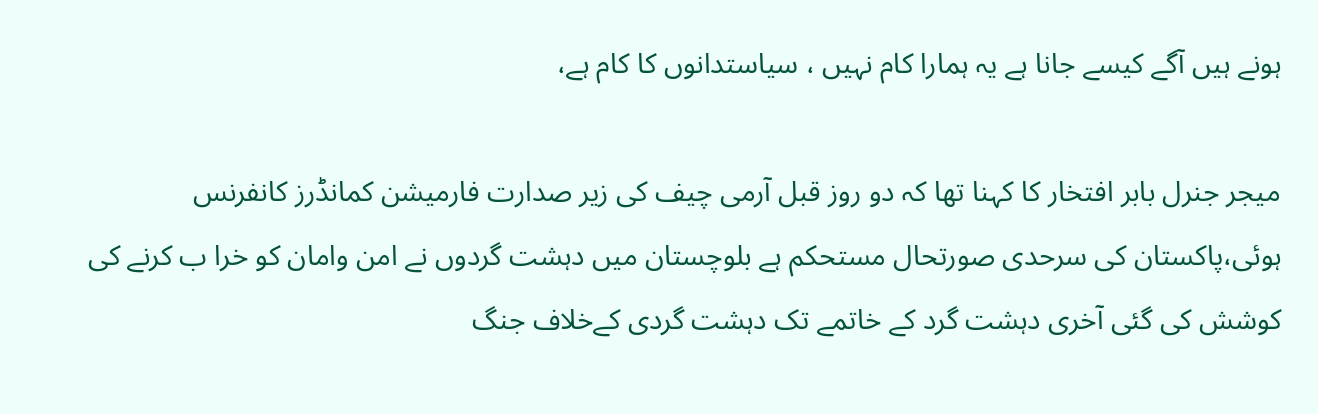ہونے ہیں آگے کیسے جانا ہے یہ ہمارا کام نہیں ، سیاستدانوں کا کام ہے،

میجر جنرل بابر افتخار کا کہنا تھا کہ دو روز قبل آرمی چیف کی زیر صدارت فارمیشن کمانڈرز کانفرنس ہوئی،پاکستان کی سرحدی صورتحال مستحکم ہے بلوچستان میں دہشت گردوں نے امن وامان کو خرا ب کرنے کی کوشش کی گئی آخری دہشت گرد کے خاتمے تک دہشت گردی کےخلاف جنگ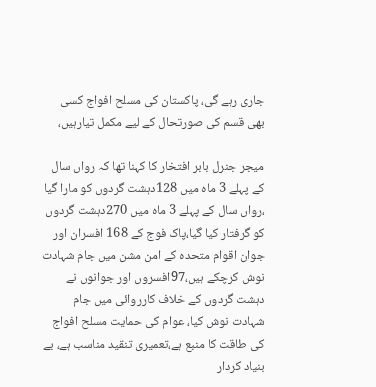جاری رہے گی، پاکستان کی مسلح افواج کسی بھی قسم کی صورتحال کے لیے مکمل تیارہیں،

میجر جنرل بابر افتخار کا کہنا تھا کہ رواں سال کے پہلے 3 ماہ میں 128دہشت گردوں کو مارا گیا ،رواں سال کے پہلے 3 ماہ میں 270دہشت گردوں کو گرفتار کیا گیا،پاک فوج کے 168 افسران اور جوان اقوام متحدہ کے امن مشن میں جام شہادت نوش کرچکے ہیں،97افسروں اور جوانوں نے دہشت گردوں کے خلاف کارروائی میں جام شہادت نوش کیا، عوام کی حمایت مسلح افواج کی طاقت کا منبع ہے،تعمیری تنقید مناسب ہے، بے بنیاد کردار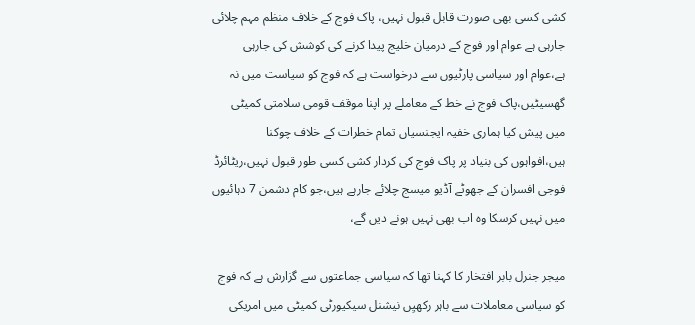کشی کسی بھی صورت قابل قبول نہیں، پاک فوج کے خلاف منظم مہم چلائی جارہی ہے عوام اور فوج کے درمیان خلیج پیدا کرنے کی کوشش کی جارہی ہے،عوام اور سیاسی پارٹیوں سے درخواست ہے کہ فوج کو سیاست میں نہ گھسیٹیں،پاک فوج نے خط کے معاملے پر اپنا موقف قومی سلامتی کمیٹی میں پیش کیا ہماری خفیہ ایجنسیاں تمام خطرات کے خلاف چوکنا ہیں،افواہوں کی بنیاد پر پاک فوج کی کردار کشی کسی طور قبول نہیں،ریٹائرڈ فوجی افسران کے جھوٹے آڈیو میسج چلائے جارہے ہیں،جو کام دشمن 7 دہائیوں میں نہیں کرسکا وہ اب بھی نہیں ہونے دیں گے،

میجر جنرل بابر افتخار کا کہنا تھا کہ سیاسی جماعتوں سے گزارش ہے کہ فوج کو سیاسی معاملات سے باہر رکھیِں نیشنل سیکیورٹی کمیٹی میں امریکی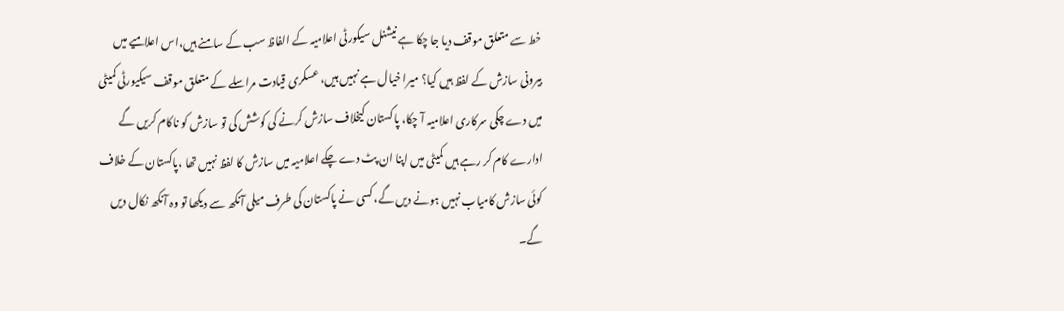خط سے متعلق موقف دیا جا چکا ہے نیشنل سیکورٹی اعلامیہ کے الفاظ سب کے سامنے ہیں،اس اعلامیے میں بیرونی سازش کے لفظ ہیں کیا؟ میرا خیال ہے نہیں ہیں، عسکری قیادت مراسلے کے متعلق موقف سیکیورٹی کمیٹی میں دے چکی سرکاری اعلامیہ آ چکا، پاکستان کیخلاف سازش کرنے کی کوشش کی تو سازش کو ناکام کریں گے ادارے کام کر رہے ہیں کمیٹی میں اپنا ان پٹ دے چکے اعلامیہ میں سازش کا لفظ نہیں تھا ،پاکستان کے خلاف کوئی سازش کامیاب نہیں ہونے دیں گے، کسی نے پاکستان کی طرف میلی آنکھ سے دیکھا تو وہ آنکھ نکال دیں گے۔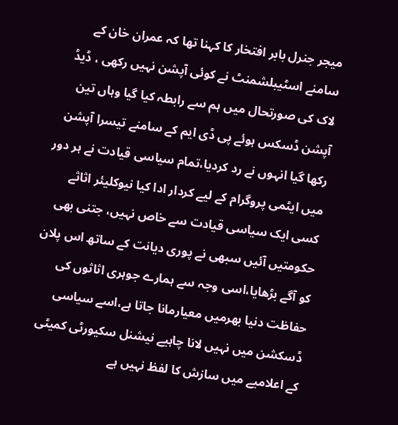میجر جنرل بابر افتخار کا کہنا تھا کہ عمران خان کے سامنے اسٹیبلشمنٹ نے کوئی آپشن نہیں رکھی ، ڈیڈ لاک کی صورتحال میں ہم سے رابطہ کیا گیا وہاں تین آپشن ڈسکس ہوئے پی ڈی ایم کے سامنے تیسرا آپشن رکھا گیا انہوں نے رد کردیا،تمام سیاسی قیادت نے ہر دور میں ایٹمی پروگرام کے لیے کردار ادا کیا نیوکلیئر اثاثے کسی ایک سیاسی قیادت سے خاص نہیں، جتنی بھی حکومتیں آئیں سبھی نے پوری دیانت کے ساتھ اس پلان کو آگے بڑھایا،اسی وجہ سے ہمارے جوہری اثاثوں کی حفاظت دنیا بھرمیں معیارمانا جاتا ہے،اسے سیاسی ڈسکشن میں نہیں لانا چاہیے نیشنل سکیورٹی کمیٹی کے اعلامیے میں سازش کا لفظ نہیں ہے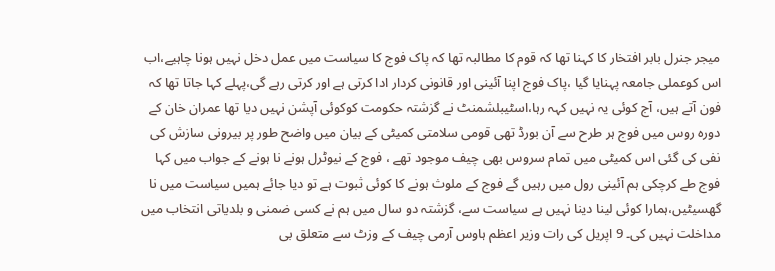میجر جنرل بابر افتخار کا کہنا تھا کہ قوم کا مطالبہ تھا کہ پاک فوج کا سیاست میں عمل دخل نہیں ہونا چاہیے،اب اس کوعملی جامعہ پہنایا گیا ،پاک فوج اپنا آئینی اور قانونی کردار ادا کرتی ہے اور کرتی رہے گی،پہلے کہا جاتا تھا کہ فون آتے ہیں، آج کوئی یہ نہیں کہہ رہا،اسٹیبلشمنٹ نے گزشتہ حکومت کوکوئی آپشن نہیں دیا تھا عمران خان کے دورہ روس میں فوج ہر طرح سے آن بورڈ تھی قومی سلامتی کمیٹی کے بیان میں واضح طور پر بیرونی سازش کی نفی کی گئی اس کمیٹی میں تمام سروس بھی چیف موجود تھے ، فوج کے نیوٹرل ہونے نا ہونے کے جواب میں کہا فوج طے کرچکی ہم آئینی رول میں رہیں گے فوج کے ملوث ہونے کا کوئی ثبوت ہے تو دیا جائے ہمیں سیاست میں نا گھسیٹیں،ہمارا کوئی لینا دینا نہیں ہے سیاست سے، گزشتہ دو سال میں ہم نے کسی ضمنی و بلدیاتی انتخاب میں مداخلت نہیں کی۔ 9 اپریل کی رات وزیر اعظم ہاوس آرمی چیف کے وزٹ سے متعلق بی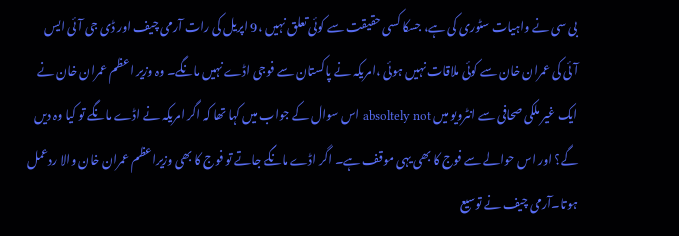بی سی نے واہیات سٹوری کی ہے، جسکا کسی حقیقت سے کوئی تعلق نہیں ،9 اپریل کی رات آرمی چیف اور ڈی جی آئی ایس آئی کی عمران خان سے کوئی ملاقات نہیں ہوئی ،امریکہ نے پاکستان سے فوجی اڈے نہیں مانگے۔ وہ وزیر اعظم عمران خان نے ایک غیر ملکی صحافی سے انٹرویو میں absoltely not اس سوال کے جواب میں کہا تھا کہ اگر امریکہ نے اڈے مانگے تو کیا وہ دیں گے؟ اور اس حوالے سے فوج کا بھی یہی موقف ہے۔ اگر اڈے مانگے جاتے تو فوج کا بھی وزیراعظم عمران خان والا ردعمل ہوتا۔آرمی چیف نے توسیع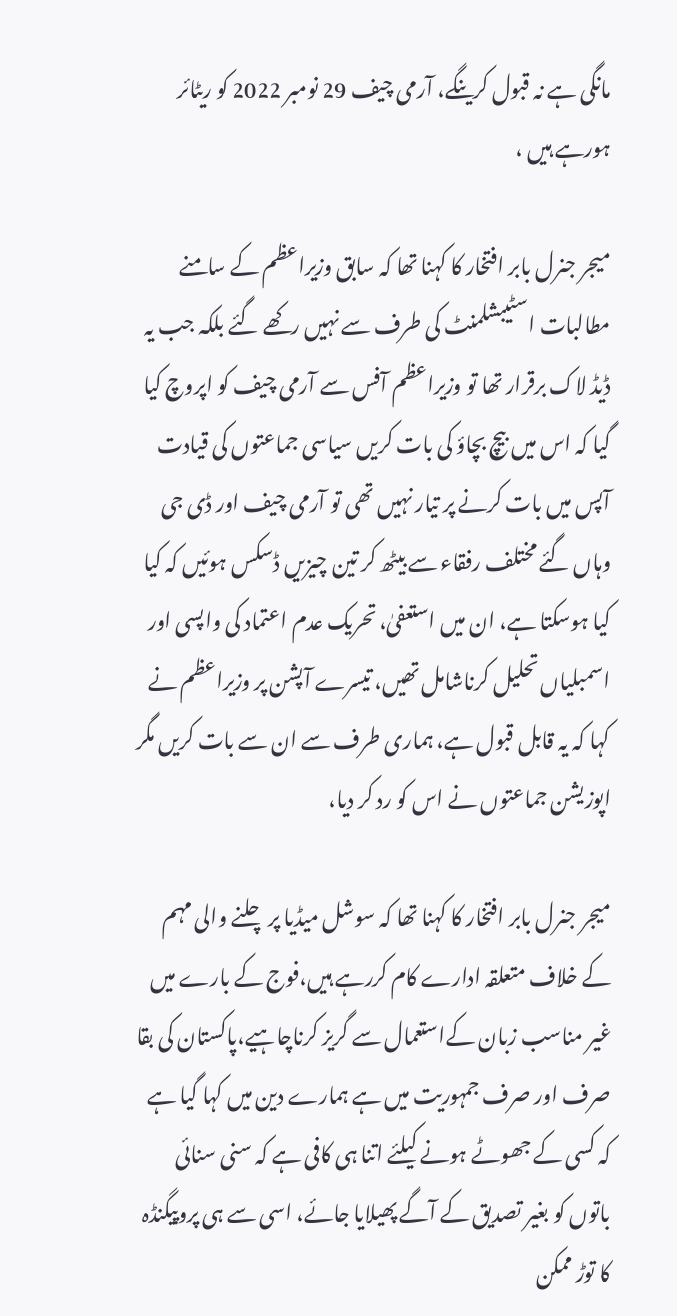مانگی ہے نہ قبول کرینگے، آرمی چیف 29 نومبر 2022 کو ریٹائر ہورہے ہیں ،

میجر جنرل بابر افتخار کا کہنا تھا کہ سابق وزیراعظم کے سامنے مطالبات اسٹیبشلمنٹ کی طرف سے نہیں رکھے گئے بلکہ جب یہ ڈیڈ لاک برقرار تھا تو وزیراعظم آفس سے آرمی چیف کو اپروچ کیا گیا کہ اس میں بیچ بچاؤ کی بات کریں سیاسی جماعتوں کی قیادت آپس میں بات کرنے پر تیار نہیں تھی تو آرمی چیف اور ڈی جی وہاں گئے مختلف رفقاء سے بیٹھ کر تین چیزیں ڈسکس ہوئیں کہ کیا کیا ہوسکتا ہے، ان میں استعفیٰ، تحریک عدم اعتماد کی واپسی اور اسمبلیاں تحلیل کرناشامل تھیں، تیسرے آپشن پر وزیراعظم نے کہا کہ یہ قابل قبول ہے، ہماری طرف سے ان سے بات کریں مگر اپوزیشن جماعتوں نے اس کو رد کر دیا،

میجر جنرل بابر افتخار کا کہنا تھا کہ سوشل میڈیا پر چلنے والی مہم کے خلاف متعلقہ ادارے کام کررہے ہیں،فوج کے بارے میں غیر مناسب زبان کےاستعمال سے گریز کرناچاہیے،پاکستان کی بقا صرف اور صرف جمہوریت میں ہے ہمارے دین میں کہا گیا ہے کہ کسی کے جھوٹے ہونے کیلئے اتنا ہی کافی ہے کہ سنی سنائی باتوں کو بغیر تصدیق کے آگے پھیلایا جائے، اسی سے ہی پروپیگنڈہ کا توڑ ممکن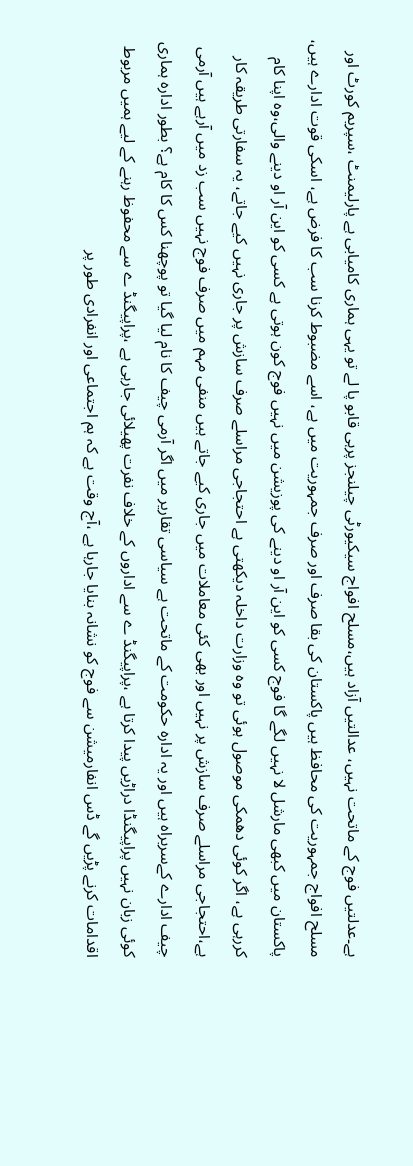ہے۔عدلتیں فوج کے ماتحت نہیں، عدالتیں آزاد ہیں،مسلح افواج سیکیورٹی چیلنجز پرہی قابو پا لے تو یہی ہماری کامیابی ہے پارلیمنٹ ،سپریم کورٹ اور مسلح افواج جمہوریت کی محافظ ہیں پاکستان کی بقا صرف اور صرف جمہوریت میں ہے، اسے مضبوط کرنا سب کا فرض ہے، اسکی قوت ادارے ہیں، پاکستان میں کبھی مارشل لا نہیں لگے گا فوج کسی کو این آر او دینے کی پوزیشن میں نہیں فوج کون ہوتی ہے کسی کو این آر او دینے والی،وہ اپنا کام کررہی ہے، اگر کوئی دھمکی موصول ہوئی تو وہ وزارت داخلہ دیکھتی ہے احتجاجی مراسلے صرف سازش پر جاری نہیں کیے جاتے، یہ سفارتی طریقہ کار ہے،احتجاجی مراسلے صرف سازش پر نہیں اور بھی کئی معاملات میں جاری کیے جاتے ہیں منفی مہم میں صرف فوج نہیں سب زد میں آرہے ہیں آرمی چیف ادارے کےسربراہ ہیں اور یہ ادارہ حکومت کے ماتحت ہے سیاسی تقاریر میں اگر آرمی چیف کا نام لیا گیا تو پوچھنا کس کا کام ہے؟ بطور ادارہ ہماری کوئی زبان نہیں پراپیگنڈا دراڑیں پیدا کرتا ہے ،پراپیگنڈ ے سے اداروں کے خلاف نفرت پھیلائی جارہی ہے ،پراپیگنڈ ے سے محفوظ رہنے کے لیے ہمیں مربوط اقدامات کرنے پڑیں گے ڈس انفارمیشن سے فوج کو نشانہ بنایا جارہا ہے ،آج وقت ہے کہ ہم اجتماعی اور انفرادی طور پر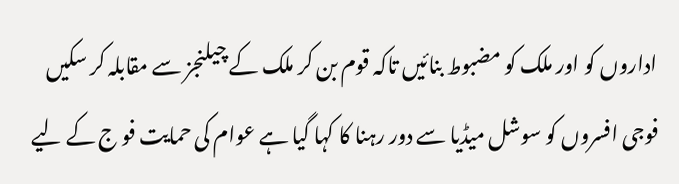اداروں کو اور ملک کو مضبوط بنائیں تاکہ قوم بن کر ملک کے چیلنجز سے مقابلہ کر سکیں فوجی افسروں کو سوشل میڈیا سے دور رہنا کا کہا گیا ہے عوام کی حمایت فو ج کے لیے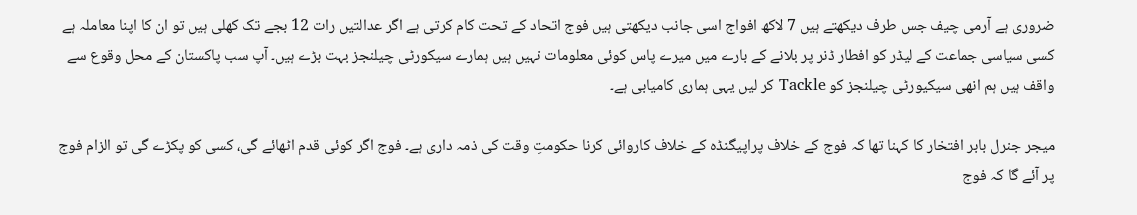ضروری ہے آرمی چیف جس طرف دیکھتے ہیں 7 لاکھ افواج اسی جانب دیکھتی ہیں فوج اتحاد کے تحت کام کرتی ہے اگر عدالتیں رات 12 بجے تک کھلی ہیں تو ان کا اپنا معاملہ ہے کسی سیاسی جماعت کے لیڈر کو افطار ڈنر پر بلانے کے بارے میں میرے پاس کوئی معلومات نہیں ہیں ہمارے سیکورٹی چیلنجز بہت بڑے ہیں۔ آپ سب پاکستان کے محل وقوع سے واقف ہیں ہم انھی سیکیورٹی چیلنجز کو Tackle کر لیں یہی ہماری کامیابی ہے۔

میجر جنرل بابر افتخار کا کہنا تھا کہ فوج کے خلاف پراپیگنڈہ کے خلاف کاروائی کرنا حکومتِ وقت کی ذمہ داری ہے۔ فوج اگر کوئی قدم اٹھائے گی، کسی کو پکڑے گی تو الزام فوج پر آئے گا کہ فوج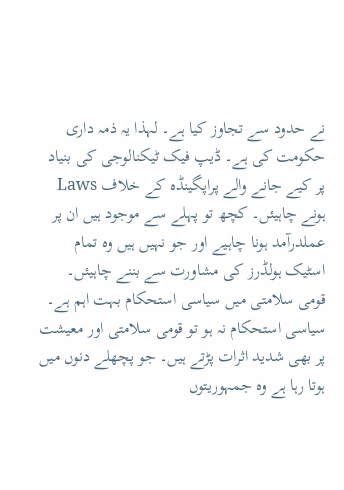نے حدود سے تجاوز کیا ہے۔ لہذا یہ ذمہ داری حکومت کی ہے۔ ڈیپ فیک ٹیکنالوجی کی بنیاد پر کیے جانے والے پراپگینڈہ کے خلاف Laws ہونے چاہیئں۔ کچھ تو پہلے سے موجود ہیں ان پر عملدرآمد ہونا چاہیے اور جو نہیں ہیں وہ تمام اسٹیک ہولڈرز کی مشاورت سے بننے چاہیئں۔ قومی سلامتی میں سیاسی استحکام بہت اہم ہے۔ سیاسی استحکام نہ ہو تو قومی سلامتی اور معیشت پر بھی شدید اثرات پڑتے ہیں۔ جو پچھلے دنوں میں ہوتا رہا ہے وہ جمہوریتوں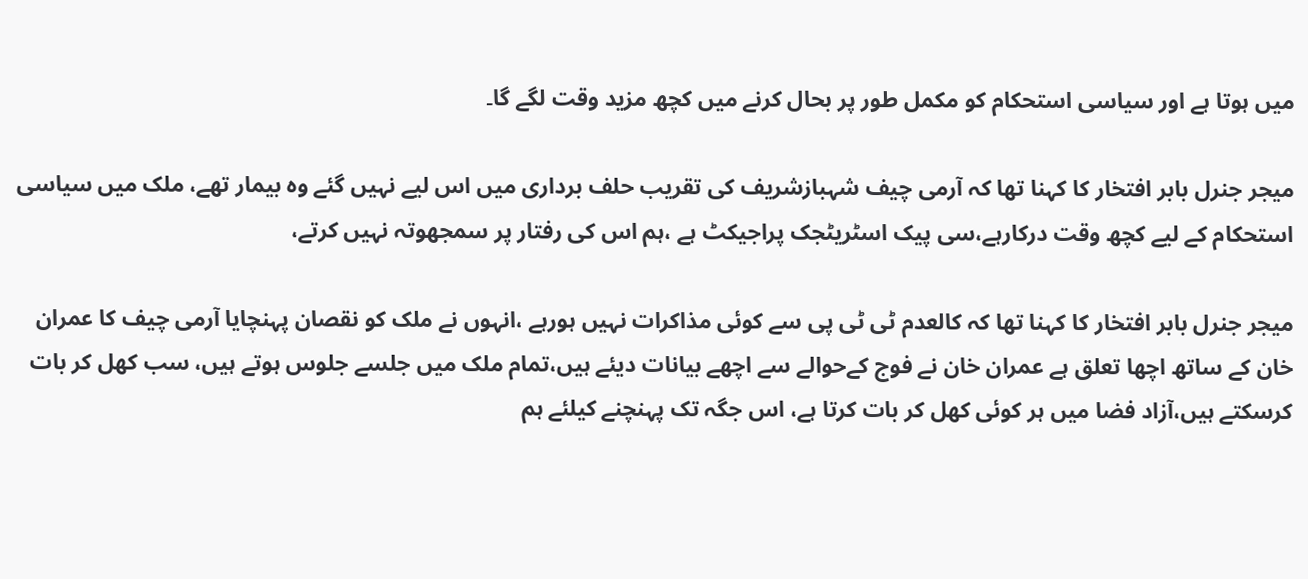میں ہوتا ہے اور سیاسی استحکام کو مکمل طور پر بحال کرنے میں کچھ مزید وقت لگے گا۔

میجر جنرل بابر افتخار کا کہنا تھا کہ آرمی چیف شہبازشریف کی تقریب حلف برداری میں اس لیے نہیں گئے وہ بیمار تھے، ملک میں سیاسی استحکام کے لیے کچھ وقت درکارہے،سی پیک اسٹریٹجک پراجیکٹ ہے ،ہم اس کی رفتار پر سمجھوتہ نہیں کرتے،

میجر جنرل بابر افتخار کا کہنا تھا کہ کالعدم ٹی ٹی پی سے کوئی مذاکرات نہیں ہورہے ،انہوں نے ملک کو نقصان پہنچایا آرمی چیف کا عمران خان کے ساتھ اچھا تعلق ہے عمران خان نے فوج کےحوالے سے اچھے بیانات دیئے ہیں،تمام ملک میں جلسے جلوس ہوتے ہیں، سب کھل کر بات کرسکتے ہیں،آزاد فضا میں ہر کوئی کھل کر بات کرتا ہے، اس جگہ تک پہنچنے کیلئے ہم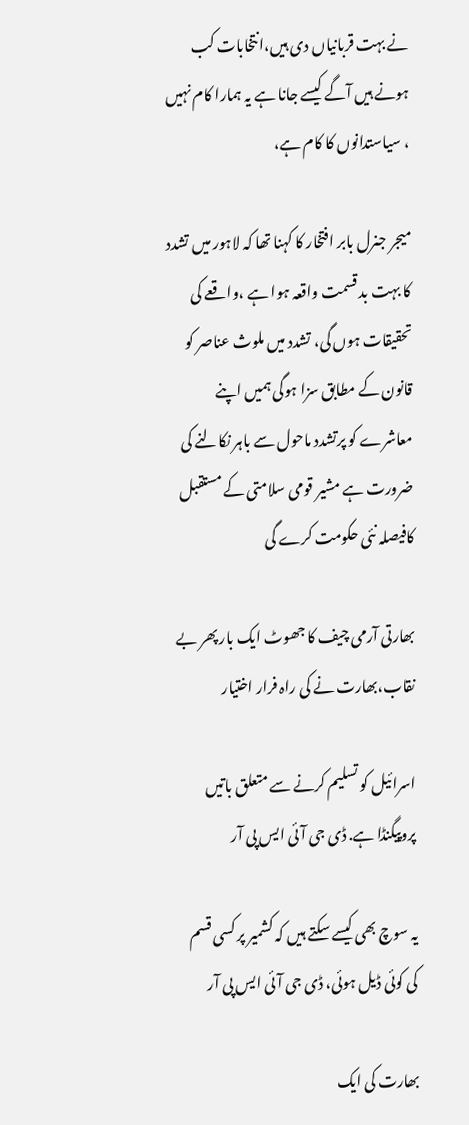نے بہت قربانیاں دی ہیں،انتخابات کب ہونے ہیں آگے کیسے جانا ہے یہ ہمارا کام نہیں ، سیاستدانوں کا کام ہے،

میجر جنرل بابر افتخار کا کہنا تھا کہ لاہور میں تشدد کا بہت بد قسمت واقعہ ہوا ہے ،واقعے کی تحقیقات ہوں گی، تشدد میں ملوث عناصر کو قانون کے مطابق سزا ہوگی ہمیں اپنے معاشرے کو پرتشدد ماحول سے باہر نکالنے کی ضرورت ہے مشیر قومی سلامتی کے مستقبل کافیصلہ نئی حکومت کرے گی

بھارتی آرمی چیف کا جھوٹ ایک بار پھر بے نقاب،بھارت نے کی راہ فرار اختیار

اسرائیل کو تسلیم کرنے سے متعلق باتیں پروپیگنڈا ہے. ڈی جی آئی ایس پی آر

یہ سوچ بھی کیسے سکتے ہیں کہ کشمیر پر کسی قسم کی کوئی ڈیل ہوئی، ڈی جی آئی ایس پی آر

بھارت کی ایک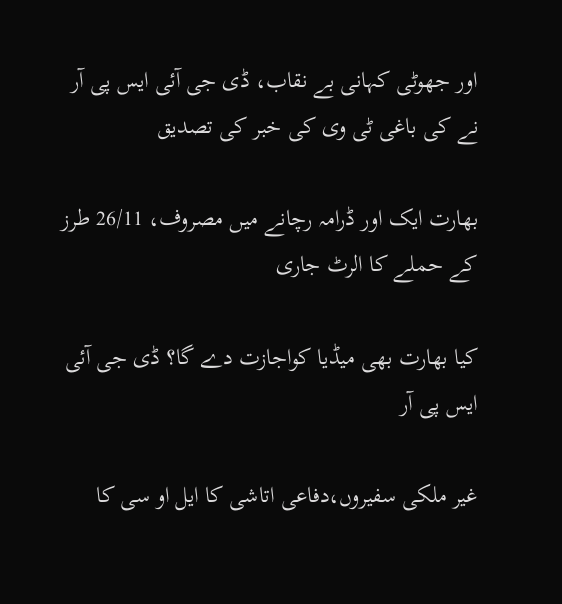اور جھوٹی کہانی بے نقاب، ڈی جی آئی ایس پی آر نے کی باغی ٹی وی کی خبر کی تصدیق

بھارت ایک اور ڈرامہ رچانے میں مصروف، 26/11 طرز کے حملے کا الرٹ جاری

کیا بھارت بھی میڈیا کواجازت دے گا؟ ڈی جی آئی ایس پی آر

غیر ملکی سفیروں،دفاعی اتاشی کا ایل او سی کا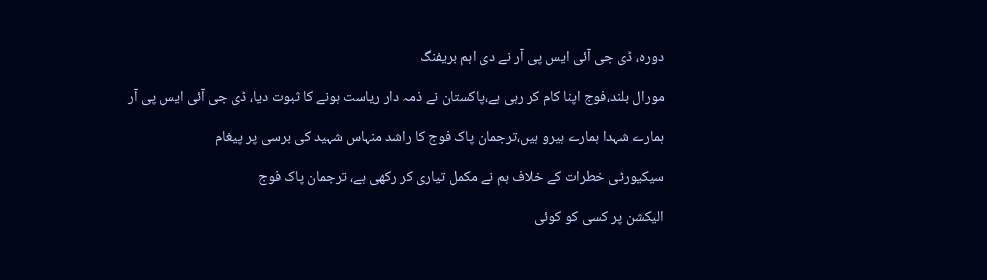دورہ، ڈی جی آئی ایس پی آر نے دی اہم بریفنگ

مورال بلند،فوج اپنا کام کر رہی ہے،پاکستان نے ذمہ دار رياست ہونے کا ثبوت دیا، ڈی جی آئی ایس پی آر

ہمارے شہدا ہمارے ہیرو ہیں،ترجمان پاک فوج کا راشد منہاس شہید کی برسی پر پیغام

سیکیورٹی خطرات کے خلاف ہم نے مکمل تیاری کر رکھی ہے، ترجمان پاک فوج

الیکشن پر کسی کو کوئی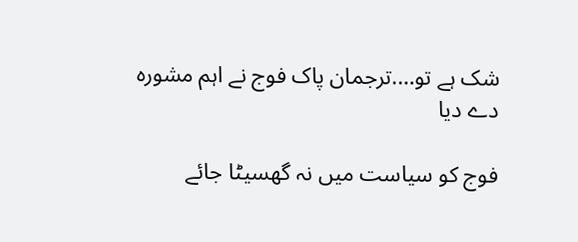شک ہے تو….ترجمان پاک فوج نے اہم مشورہ دے دیا

فوج کو سیاست میں نہ گھسیٹا جائے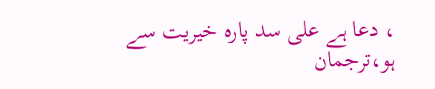، دعا ہے علی سد پارہ خیریت سے ہو،ترجمان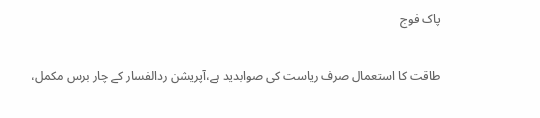پاک فوج

طاقت کا استعمال صرف ریاست کی صوابدید ہے،آپریشن ردالفسار کے چار برس مکمل،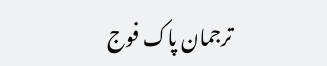ترجمان پاک فوج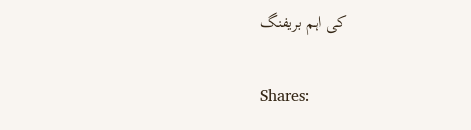کی اہم بریفنگ

Shares: